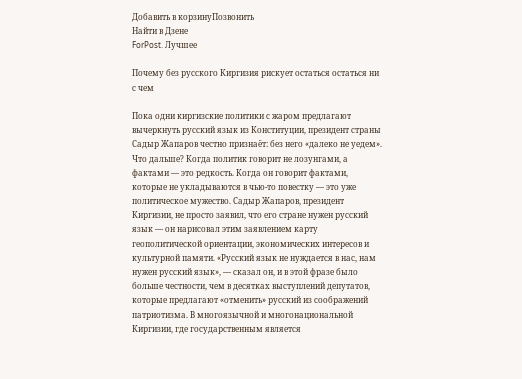Добавить в корзинуПозвонить
Найти в Дзене
ForPost. Лучшее

Почему без русского Киргизия рискует остаться остаться ни с чем

Пока одни киргизские политики с жаром предлагают вычеркнуть русский язык из Конституции, президент страны Садыр Жапаров честно признаёт: без него «далеко не уедем». Что дальше? Когда политик говорит не лозунгами, а фактами — это редкость. Когда он говорит фактами, которые не укладываются в чью-то повестку — это уже политическое мужество. Садыр Жапаров, президент Киргизии, не просто заявил, что его стране нужен русский язык — он нарисовал этим заявлением карту геополитической ориентации, экономических интересов и культурной памяти. «Русский язык не нуждается в нас, нам нужен русский язык», — сказал он, и в этой фразе было больше честности, чем в десятках выступлений депутатов, которые предлагают «отменить» русский из соображений патриотизма. В многоязычной и многонациональной Киргизии, где государственным является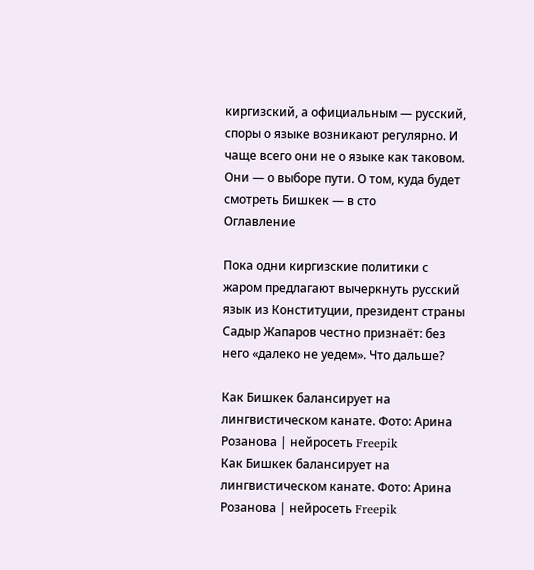киргизский, а официальным — русский, споры о языке возникают регулярно. И чаще всего они не о языке как таковом. Они — о выборе пути. О том, куда будет смотреть Бишкек — в сто
Оглавление

Пока одни киргизские политики с жаром предлагают вычеркнуть русский язык из Конституции, президент страны Садыр Жапаров честно признаёт: без него «далеко не уедем». Что дальше?

Как Бишкек балансирует на лингвистическом канате. Фото: Арина Розанова | нейросеть Freepik
Как Бишкек балансирует на лингвистическом канате. Фото: Арина Розанова | нейросеть Freepik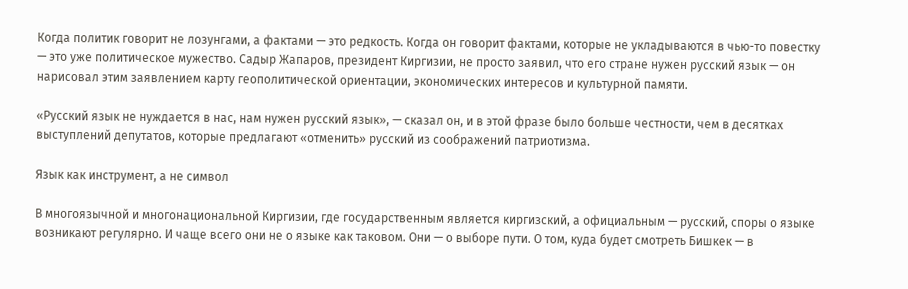Когда политик говорит не лозунгами, а фактами — это редкость. Когда он говорит фактами, которые не укладываются в чью-то повестку — это уже политическое мужество. Садыр Жапаров, президент Киргизии, не просто заявил, что его стране нужен русский язык — он нарисовал этим заявлением карту геополитической ориентации, экономических интересов и культурной памяти.

«Русский язык не нуждается в нас, нам нужен русский язык», — сказал он, и в этой фразе было больше честности, чем в десятках выступлений депутатов, которые предлагают «отменить» русский из соображений патриотизма.

Язык как инструмент, а не символ

В многоязычной и многонациональной Киргизии, где государственным является киргизский, а официальным — русский, споры о языке возникают регулярно. И чаще всего они не о языке как таковом. Они — о выборе пути. О том, куда будет смотреть Бишкек — в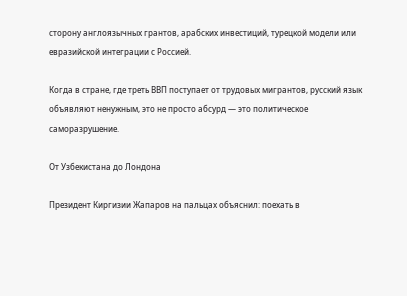сторону англоязычных грантов, арабских инвестиций, турецкой модели или евразийской интеграции с Россией.

Когда в стране, где треть ВВП поступает от трудовых мигрантов, русский язык объявляют ненужным, это не просто абсурд — это политическое саморазрушение.

От Узбекистана до Лондона

Президент Киргизии Жапаров на пальцах объяснил: поехать в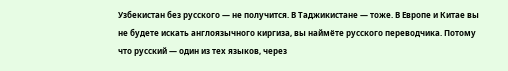Узбекистан без русского — не получится. В Таджикистане — тоже. В Европе и Китае вы не будете искать англоязычного киргиза, вы наймёте русского переводчика. Потому что русский — один из тех языков, через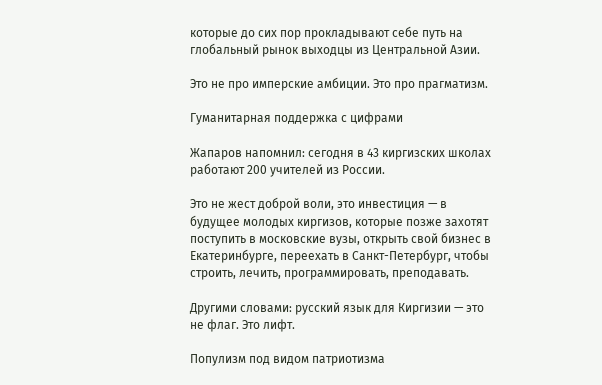которые до сих пор прокладывают себе путь на глобальный рынок выходцы из Центральной Азии.

Это не про имперские амбиции. Это про прагматизм.

Гуманитарная поддержка с цифрами

Жапаров напомнил: сегодня в 43 киргизских школах работают 200 учителей из России.

Это не жест доброй воли, это инвестиция — в будущее молодых киргизов, которые позже захотят поступить в московские вузы, открыть свой бизнес в Екатеринбурге, переехать в Санкт-Петербург, чтобы строить, лечить, программировать, преподавать.

Другими словами: русский язык для Киргизии — это не флаг. Это лифт.

Популизм под видом патриотизма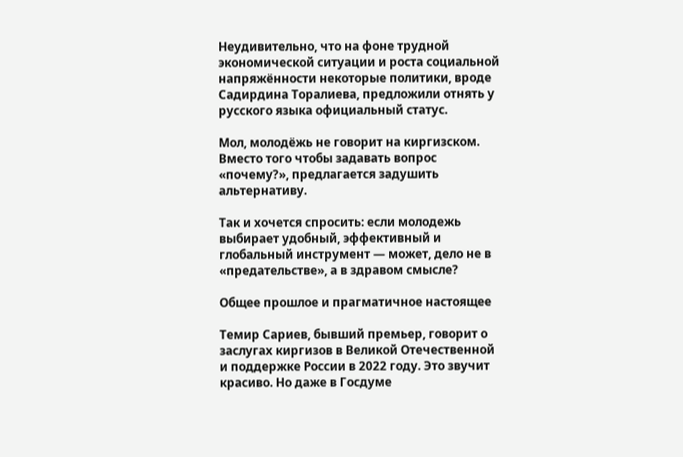Неудивительно, что на фоне трудной экономической ситуации и роста социальной напряжённости некоторые политики, вроде Садирдина Торалиева, предложили отнять у русского языка официальный статус.

Мол, молодёжь не говорит на киргизском. Вместо того чтобы задавать вопрос «почему?», предлагается задушить альтернативу.

Так и хочется спросить: если молодежь выбирает удобный, эффективный и глобальный инструмент — может, дело не в «предательстве», а в здравом смысле?

Общее прошлое и прагматичное настоящее

Темир Сариев, бывший премьер, говорит о заслугах киргизов в Великой Отечественной и поддержке России в 2022 году. Это звучит красиво. Но даже в Госдуме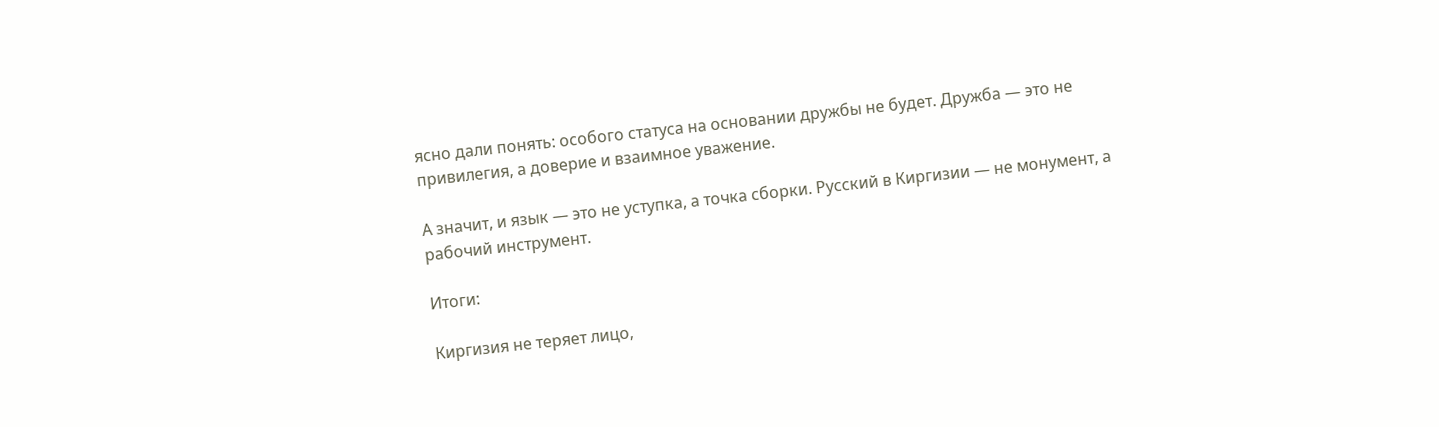ясно дали понять: особого статуса на основании дружбы не будет. Дружба — это не привилегия, а доверие и взаимное уважение.

А значит, и язык — это не уступка, а точка сборки. Русский в Киргизии — не монумент, а рабочий инструмент.

Итоги:

Киргизия не теряет лицо,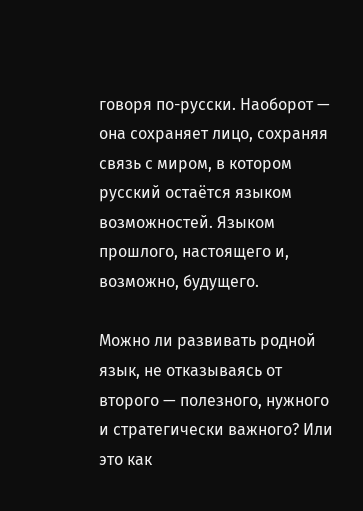говоря по-русски. Наоборот — она сохраняет лицо, сохраняя связь с миром, в котором русский остаётся языком возможностей. Языком прошлого, настоящего и, возможно, будущего.

Можно ли развивать родной язык, не отказываясь от второго — полезного, нужного и стратегически важного? Или это как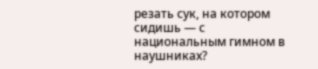резать сук, на котором сидишь — с национальным гимном в наушниках?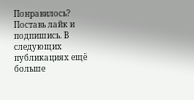Понравилось? Поставь лайк и подпишись. В следующих публикациях ещё больше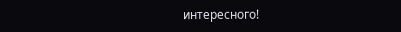интересного!